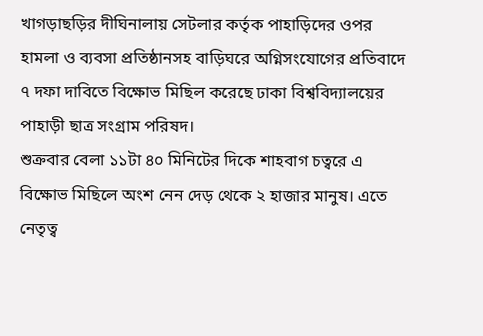খাগড়াছড়ির দীঘিনালায় সেটলার কর্তৃক পাহাড়িদের ওপর হামলা ও ব্যবসা প্রতিষ্ঠানসহ বাড়িঘরে অগ্নিসংযোগের প্রতিবাদে ৭ দফা দাবিতে বিক্ষোভ মিছিল করেছে ঢাকা বিশ্ববিদ্যালয়ের পাহাড়ী ছাত্র সংগ্রাম পরিষদ।
শুক্রবার বেলা ১১টা ৪০ মিনিটের দিকে শাহবাগ চত্বরে এ বিক্ষোভ মিছিলে অংশ নেন দেড় থেকে ২ হাজার মানুষ। এতে নেতৃত্ব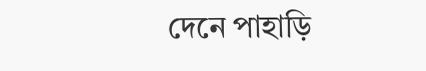দেনে পাহাড়ি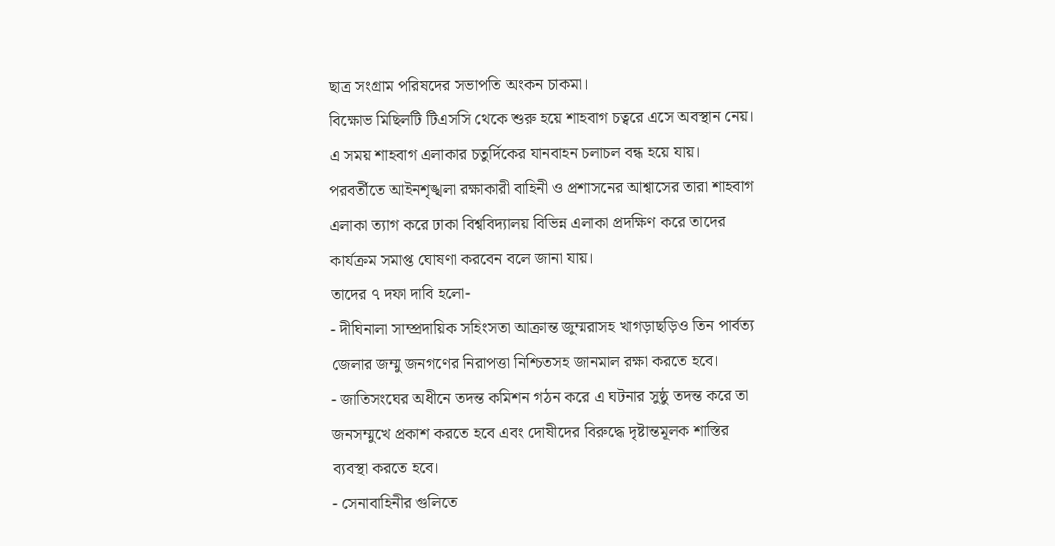ছাত্র সংগ্রাম পরিষদের সভাপতি অংকন চাকমা।
বিক্ষোভ মিছিলটি টিএসসি থেকে শুরু হয়ে শাহবাগ চত্বরে এসে অবস্থান নেয়। এ সময় শাহবাগ এলাকার চতুর্দিকের যানবাহন চলাচল বন্ধ হয়ে যায়। পরবর্তীতে আইনশৃঙ্খলা রক্ষাকারী বাহিনী ও প্রশাসনের আশ্বাসের তারা শাহবাগ এলাকা ত্যাগ করে ঢাকা বিশ্ববিদ্যালয় বিভিন্ন এলাকা প্রদক্ষিণ করে তাদের কার্যক্রম সমাপ্ত ঘোষণা করবেন বলে জানা যায়।
তাদের ৭ দফা দাবি হলো-
- দীঘিনালা সাম্প্রদায়িক সহিংসতা আক্রান্ত জুম্মরাসহ খাগড়াছড়িও তিন পার্বত্য জেলার জম্মু জনগণের নিরাপত্তা নিশ্চিতসহ জানমাল রক্ষা করতে হবে।
- জাতিসংঘের অধীনে তদন্ত কমিশন গঠন করে এ ঘটনার সুষ্ঠু তদন্ত করে তা জনসম্মুখে প্রকাশ করতে হবে এবং দোষীদের বিরুদ্ধে দৃষ্টান্তমূলক শাস্তির ব্যবস্থা করতে হবে।
- সেনাবাহিনীর গুলিতে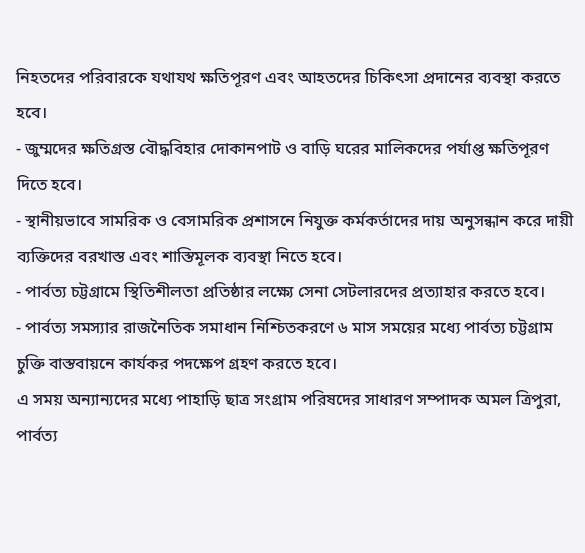নিহতদের পরিবারকে যথাযথ ক্ষতিপূরণ এবং আহতদের চিকিৎসা প্রদানের ব্যবস্থা করতে হবে।
- জুম্মদের ক্ষতিগ্রস্ত বৌদ্ধবিহার দোকানপাট ও বাড়ি ঘরের মালিকদের পর্যাপ্ত ক্ষতিপূরণ দিতে হবে।
- স্থানীয়ভাবে সামরিক ও বেসামরিক প্রশাসনে নিযুক্ত কর্মকর্তাদের দায় অনুসন্ধান করে দায়ী ব্যক্তিদের বরখাস্ত এবং শাস্তিমূলক ব্যবস্থা নিতে হবে।
- পার্বত্য চট্টগ্রামে স্থিতিশীলতা প্রতিষ্ঠার লক্ষ্যে সেনা সেটলারদের প্রত্যাহার করতে হবে।
- পার্বত্য সমস্যার রাজনৈতিক সমাধান নিশ্চিতকরণে ৬ মাস সময়ের মধ্যে পার্বত্য চট্টগ্রাম চুক্তি বাস্তবায়নে কার্যকর পদক্ষেপ গ্রহণ করতে হবে।
এ সময় অন্যান্যদের মধ্যে পাহাড়ি ছাত্র সংগ্রাম পরিষদের সাধারণ সম্পাদক অমল ত্রিপুরা, পার্বত্য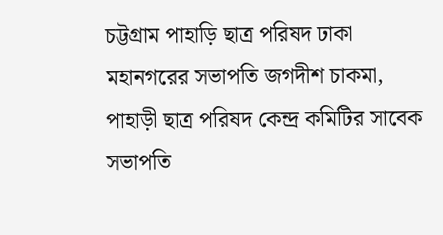চট্টগ্রাম পাহাড়ি ছাত্র পরিষদ ঢাকা মহানগরের সভাপতি জগদীশ চাকমা, পাহাড়ী ছাত্র পরিষদ কেন্দ্র কমিটির সাবেক সভাপতি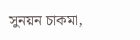সুনয়ন চাকমা,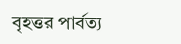বৃহত্তর পার্বত্য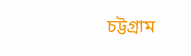চট্টগ্রাম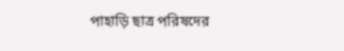পাহাড়ি ছাত্র পরিষদের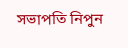সভাপতি নিপুন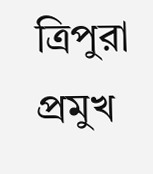ত্রিপুরা প্রমুখ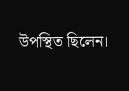উপস্থিত ছিলেন।